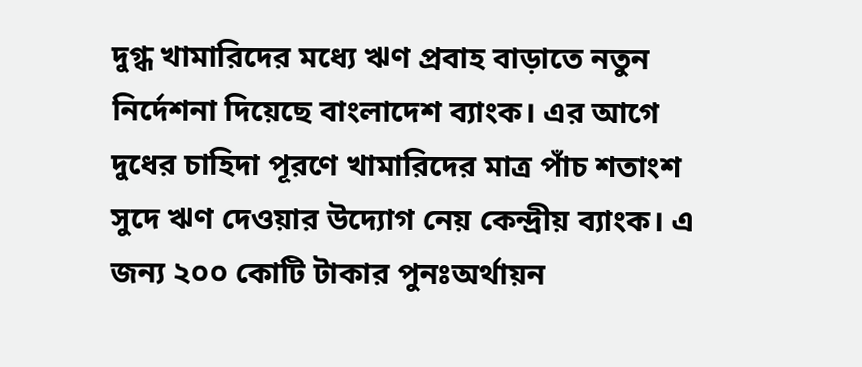দুগ্ধ খামারিদের মধ্যে ঋণ প্রবাহ বাড়াতে নতুন নির্দেশনা দিয়েছে বাংলাদেশ ব্যাংক। এর আগে দুধের চাহিদা পূরণে খামারিদের মাত্র পাঁচ শতাংশ সুদে ঋণ দেওয়ার উদ্যোগ নেয় কেন্দ্রীয় ব্যাংক। এ জন্য ২০০ কোটি টাকার পুনঃঅর্থায়ন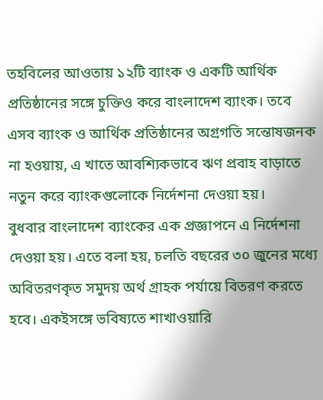তহবিলের আওতায় ১২টি ব্যাংক ও একটি আর্থিক প্রতিষ্ঠানের সঙ্গে চুক্তিও করে বাংলাদেশ ব্যাংক। তবে এসব ব্যাংক ও আর্থিক প্রতিষ্ঠানের অগ্রগতি সন্তোষজনক না হওয়ায়, এ খাতে আবশ্যিকভাবে ঋণ প্রবাহ বাড়াতে নতুন করে ব্যাংকগুলোকে নির্দেশনা দেওয়া হয়।
বুধবার বাংলাদেশ ব্যাংকের এক প্রজ্ঞাপনে এ নির্দেশনা দেওয়া হয়। এতে বলা হয়, চলতি বছরের ৩০ জুনের মধ্যে অবিতরণকৃত সমুদয় অর্থ গ্রাহক পর্যায়ে বিতরণ করতে হবে। একইসঙ্গে ভবিষ্যতে শাখাওয়ারি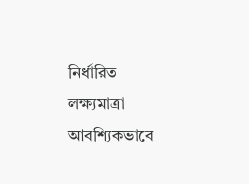নির্ধারিত লক্ষ্যমাত্রা আবশ্যিকভাবে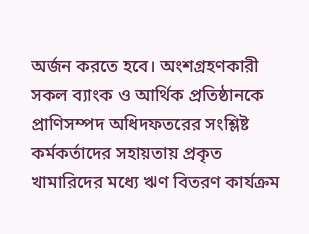অর্জন করতে হবে। অংশগ্রহণকারী সকল ব্যাংক ও আর্থিক প্রতিষ্ঠানকে প্রাণিসম্পদ অধিদফতরের সংশ্লিষ্ট কর্মকর্তাদের সহায়তায় প্রকৃত খামারিদের মধ্যে ঋণ বিতরণ কার্যক্রম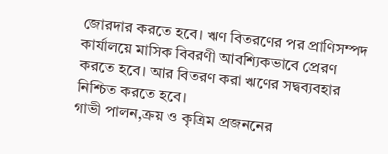জোরদার করতে হবে। ঋণ বিতরণের পর প্রাণিসম্পদ কার্যালয়ে মাসিক বিবরণী আবশ্যিকভাবে প্রেরণ করতে হবে। আর বিতরণ করা ঋণের সদ্বব্যবহার নিশ্চিত করতে হবে।
গাভী পালন,ক্রয় ও কৃত্রিম প্রজননের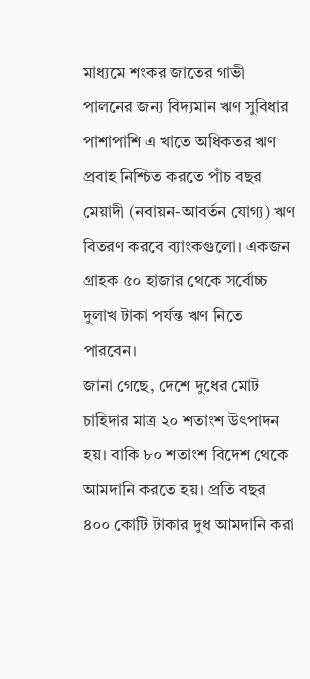মাধ্যমে শংকর জাতের গাভী পালনের জন্য বিদ্যমান ঋণ সুবিধার পাশাপাশি এ খাতে অধিকতর ঋণ প্রবাহ নিশ্চিত করতে পাঁচ বছর মেয়াদী (নবায়ন-আবর্তন যোগ্য) ঋণ বিতরণ করবে ব্যাংকগুলো। একজন গ্রাহক ৫০ হাজার থেকে সর্বোচ্চ দুলাখ টাকা পর্যন্ত ঋণ নিতে পারবেন।
জানা গেছে, দেশে দুধের মোট চাহিদার মাত্র ২০ শতাংশ উৎপাদন হয়। বাকি ৮০ শতাংশ বিদেশ থেকে আমদানি করতে হয়। প্রতি বছর ৪০০ কোটি টাকার দুধ আমদানি করা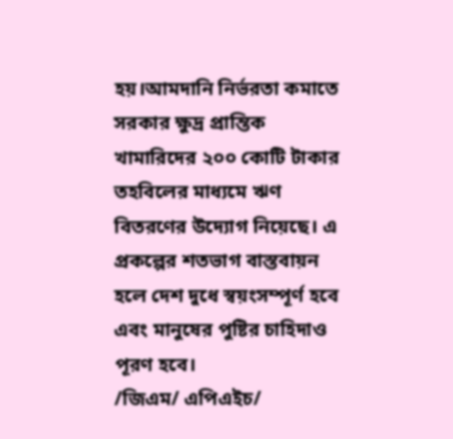হয়।আমদানি নির্ভরতা কমাতে সরকার ক্ষুদ্র প্রান্তিক খামারিদের ২০০ কোটি টাকার তহবিলের মাধ্যমে ঋণ বিতরণের উদ্যোগ নিয়েছে। এ প্রকল্পের শতভাগ বাস্তবায়ন হলে দেশ দুধে স্বয়ংসম্পূর্ণ হবে এবং মানুষের পুষ্টির চাহিদাও পূরণ হবে।
/জিএম/ এপিএইচ/